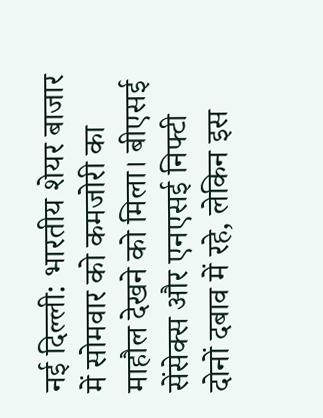नई दिल्ली: भारतीय शेयर बाजार में सोमवार को कमजोरी का माहौल देखने को मिला। बीएसई सेंसेक्स और एनएसई निफ्टी दोनों दबाव में रहे, लेकिन इस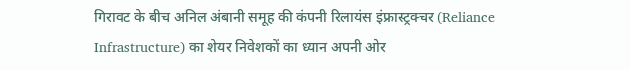गिरावट के बीच अनिल अंबानी समूह की कंपनी रिलायंस इंफ्रास्ट्रक्चर (Reliance Infrastructure) का शेयर निवेशकों का ध्यान अपनी ओर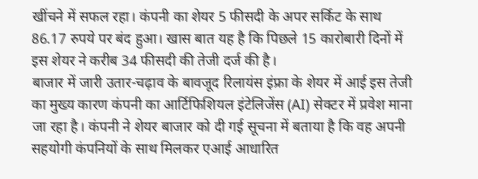खींचने में सफल रहा। कंपनी का शेयर 5 फीसदी के अपर सर्किट के साथ 86.17 रुपये पर बंद हुआ। खास बात यह है कि पिछले 15 कारोबारी दिनों में इस शेयर ने करीब 34 फीसदी की तेजी दर्ज की है।
बाजार में जारी उतार-चढ़ाव के बावजूद रिलायंस इंफ्रा के शेयर में आई इस तेजी का मुख्य कारण कंपनी का आर्टिफिशियल इंटेलिजेंस (AI) सेक्टर में प्रवेश माना जा रहा है। कंपनी ने शेयर बाजार को दी गई सूचना में बताया है कि वह अपनी सहयोगी कंपनियों के साथ मिलकर एआई आधारित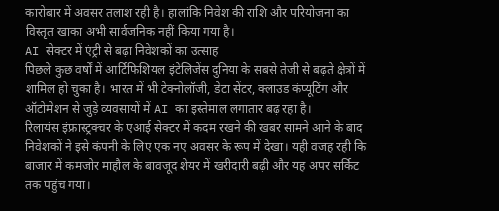कारोबार में अवसर तलाश रही है। हालांकि निवेश की राशि और परियोजना का विस्तृत खाका अभी सार्वजनिक नहीं किया गया है।
AI सेक्टर में एंट्री से बढ़ा निवेशकों का उत्साह
पिछले कुछ वर्षों में आर्टिफिशियल इंटेलिजेंस दुनिया के सबसे तेजी से बढ़ते क्षेत्रों में शामिल हो चुका है। भारत में भी टेक्नोलॉजी, डेटा सेंटर, क्लाउड कंप्यूटिंग और ऑटोमेशन से जुड़े व्यवसायों में AI का इस्तेमाल लगातार बढ़ रहा है।
रिलायंस इंफ्रास्ट्रक्चर के एआई सेक्टर में कदम रखने की खबर सामने आने के बाद निवेशकों ने इसे कंपनी के लिए एक नए अवसर के रूप में देखा। यही वजह रही कि बाजार में कमजोर माहौल के बावजूद शेयर में खरीदारी बढ़ी और यह अपर सर्किट तक पहुंच गया।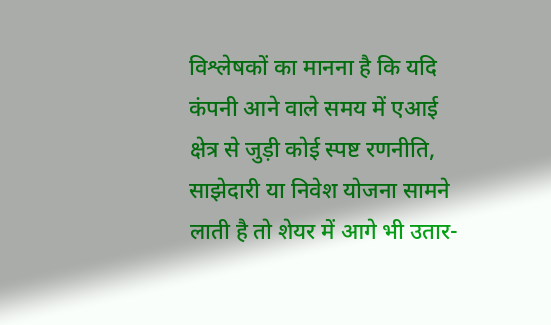विश्लेषकों का मानना है कि यदि कंपनी आने वाले समय में एआई क्षेत्र से जुड़ी कोई स्पष्ट रणनीति, साझेदारी या निवेश योजना सामने लाती है तो शेयर में आगे भी उतार-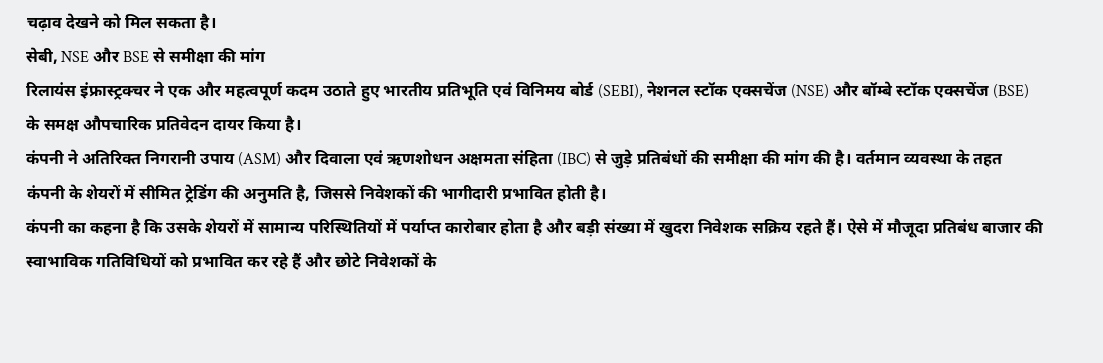चढ़ाव देखने को मिल सकता है।
सेबी, NSE और BSE से समीक्षा की मांग
रिलायंस इंफ्रास्ट्रक्चर ने एक और महत्वपूर्ण कदम उठाते हुए भारतीय प्रतिभूति एवं विनिमय बोर्ड (SEBI), नेशनल स्टॉक एक्सचेंज (NSE) और बॉम्बे स्टॉक एक्सचेंज (BSE) के समक्ष औपचारिक प्रतिवेदन दायर किया है।
कंपनी ने अतिरिक्त निगरानी उपाय (ASM) और दिवाला एवं ऋणशोधन अक्षमता संहिता (IBC) से जुड़े प्रतिबंधों की समीक्षा की मांग की है। वर्तमान व्यवस्था के तहत कंपनी के शेयरों में सीमित ट्रेडिंग की अनुमति है, जिससे निवेशकों की भागीदारी प्रभावित होती है।
कंपनी का कहना है कि उसके शेयरों में सामान्य परिस्थितियों में पर्याप्त कारोबार होता है और बड़ी संख्या में खुदरा निवेशक सक्रिय रहते हैं। ऐसे में मौजूदा प्रतिबंध बाजार की स्वाभाविक गतिविधियों को प्रभावित कर रहे हैं और छोटे निवेशकों के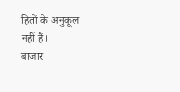हितों के अनुकूल नहीं हैं।
बाजार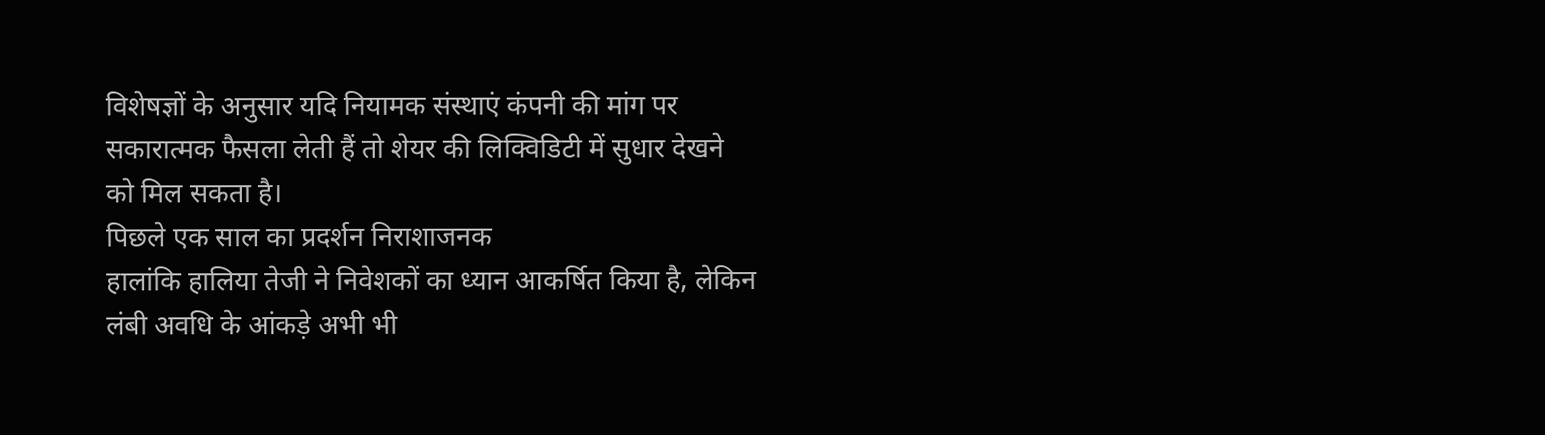विशेषज्ञों के अनुसार यदि नियामक संस्थाएं कंपनी की मांग पर सकारात्मक फैसला लेती हैं तो शेयर की लिक्विडिटी में सुधार देखने को मिल सकता है।
पिछले एक साल का प्रदर्शन निराशाजनक
हालांकि हालिया तेजी ने निवेशकों का ध्यान आकर्षित किया है, लेकिन लंबी अवधि के आंकड़े अभी भी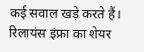कई सवाल खड़े करते हैं।
रिलायंस इंफ्रा का शेयर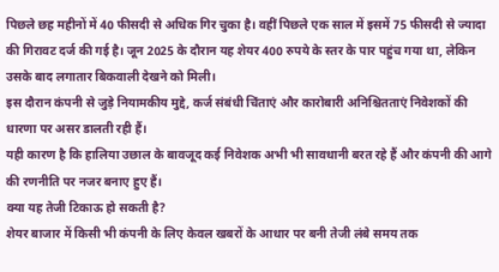पिछले छह महीनों में 40 फीसदी से अधिक गिर चुका है। वहीं पिछले एक साल में इसमें 75 फीसदी से ज्यादा की गिरावट दर्ज की गई है। जून 2025 के दौरान यह शेयर 400 रुपये के स्तर के पार पहुंच गया था, लेकिन उसके बाद लगातार बिकवाली देखने को मिली।
इस दौरान कंपनी से जुड़े नियामकीय मुद्दे, कर्ज संबंधी चिंताएं और कारोबारी अनिश्चितताएं निवेशकों की धारणा पर असर डालती रही हैं।
यही कारण है कि हालिया उछाल के बावजूद कई निवेशक अभी भी सावधानी बरत रहे हैं और कंपनी की आगे की रणनीति पर नजर बनाए हुए हैं।
क्या यह तेजी टिकाऊ हो सकती है?
शेयर बाजार में किसी भी कंपनी के लिए केवल खबरों के आधार पर बनी तेजी लंबे समय तक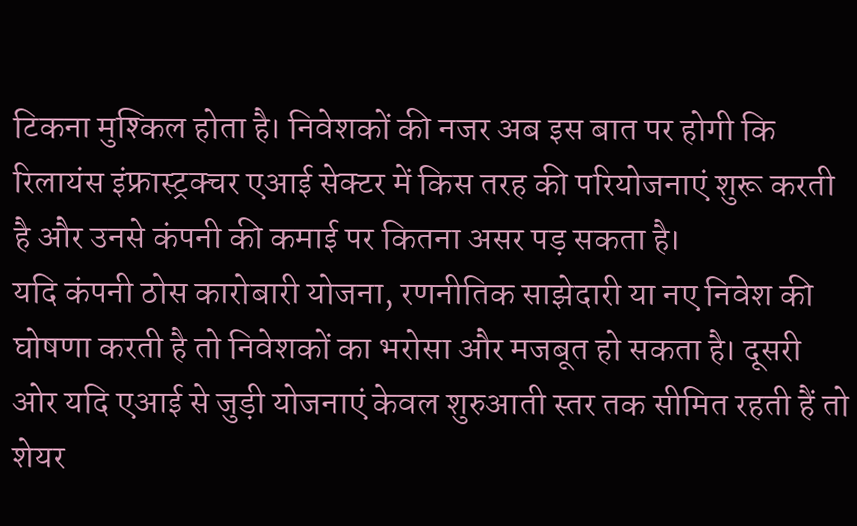टिकना मुश्किल होता है। निवेशकों की नजर अब इस बात पर होगी कि रिलायंस इंफ्रास्ट्रक्चर एआई सेक्टर में किस तरह की परियोजनाएं शुरू करती है और उनसे कंपनी की कमाई पर कितना असर पड़ सकता है।
यदि कंपनी ठोस कारोबारी योजना, रणनीतिक साझेदारी या नए निवेश की घोषणा करती है तो निवेशकों का भरोसा और मजबूत हो सकता है। दूसरी ओर यदि एआई से जुड़ी योजनाएं केवल शुरुआती स्तर तक सीमित रहती हैं तो शेयर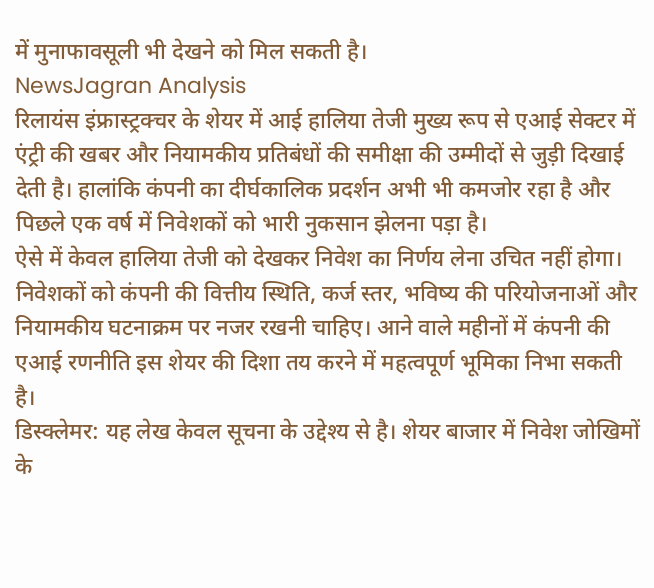में मुनाफावसूली भी देखने को मिल सकती है।
NewsJagran Analysis
रिलायंस इंफ्रास्ट्रक्चर के शेयर में आई हालिया तेजी मुख्य रूप से एआई सेक्टर में एंट्री की खबर और नियामकीय प्रतिबंधों की समीक्षा की उम्मीदों से जुड़ी दिखाई देती है। हालांकि कंपनी का दीर्घकालिक प्रदर्शन अभी भी कमजोर रहा है और पिछले एक वर्ष में निवेशकों को भारी नुकसान झेलना पड़ा है।
ऐसे में केवल हालिया तेजी को देखकर निवेश का निर्णय लेना उचित नहीं होगा। निवेशकों को कंपनी की वित्तीय स्थिति, कर्ज स्तर, भविष्य की परियोजनाओं और नियामकीय घटनाक्रम पर नजर रखनी चाहिए। आने वाले महीनों में कंपनी की एआई रणनीति इस शेयर की दिशा तय करने में महत्वपूर्ण भूमिका निभा सकती है।
डिस्क्लेमर: यह लेख केवल सूचना के उद्देश्य से है। शेयर बाजार में निवेश जोखिमों के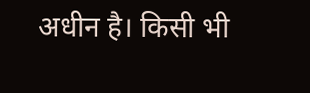अधीन है। किसी भी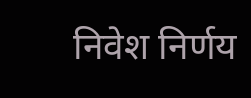निवेश निर्णय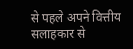से पहले अपने वित्तीय सलाहकार से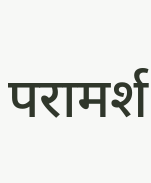परामर्श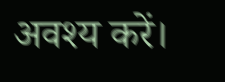अवश्य करें।